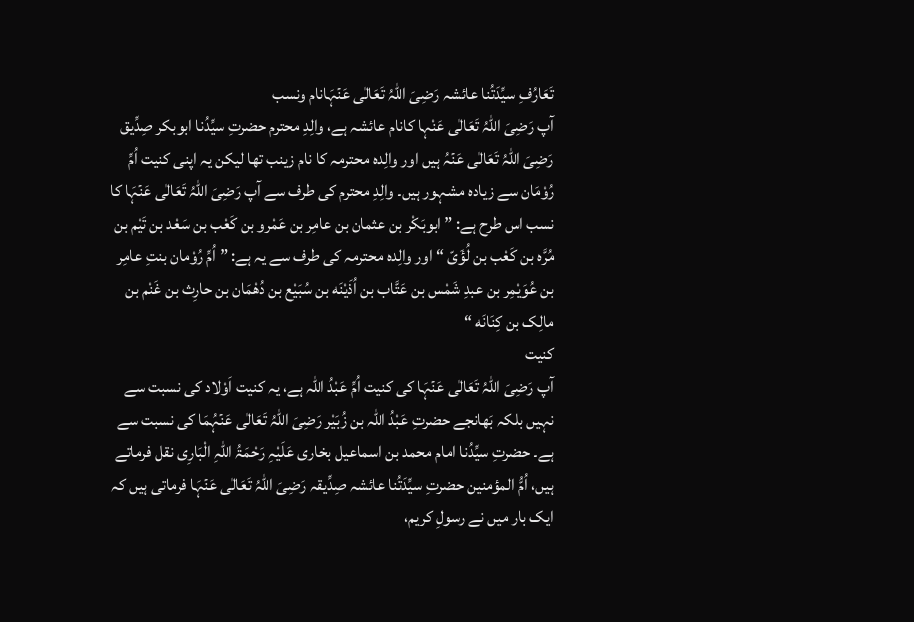تَعَارُفِ سیِّدَتُنا عائشہ رَضِیَ اللہُ تَعَالٰی عَنۡہَانام ونسب
آپ رَضِیَ اللّٰہُ تَعَالٰی عَنْہا کانام عائشہ ہے، والِدِ محترم حضرتِ سيِّدُنا ابوبكر صِدِّیق رَضِیَ اللہُ تَعَالٰی عَنۡہُ ہیں اور والِدہ محترمہ کا نام زینب تھا لیکن یہ اپنی کنیت اُمِّ رُوْمَان سے زیادہ مشہور ہیں۔ والِدِ محترم کی طرف سے آپ رَضِیَ اللہُ تَعَالٰی عَنۡہَا کا نسب اس طرح ہے: ” ابوبَکْر بن عثمان بن عامِر بن عَمْرو بن کَعْب بن سَعْد بن تَیْم بن مُرَّہ بن کَعْب بن لُؤَیّ “ اور والِدہ محترمہ کی طرف سے یہ ہے: ” اُمِّ رُوْمان بنتِ عامِر بن عُوَیْمِر بن عبدِ شَمْس بن عَتَّاب بن اُذَیْنَه بن سُبَیْع بن دُھْمَان بن حارِث بن غَنْم بن مالِک بن کِنَانَه “
کنیت
آپ رَضِیَ اللہُ تَعَالٰی عَنۡہَا کی کنیت اُمِّ عَبْدُ اللہ ہے، یہ کنیت اَوْلاد کی نسبت سے نہیں بلکہ بَھانجے حضرتِ عَبْدُ اللہ بن زُبَیْر رَضِیَ اللہُ تَعَالٰی عَنۡہُمَا کی نسبت سے ہے۔ حضرتِ سیِّدُنا امام محمد بن اسماعیل بخاری عَلَیْہِ رَحْمَۃُ اللہِ الْبَارِی نقل فرماتے ہیں، اُمُّ المؤمنین حضرتِ سیِّدَتُنا عائشہ صِدِّیقہ رَضِیَ اللہُ تَعَالٰی عَنۡہَا فرماتی ہیں کہ ایک بار میں نے رسولِ کریم،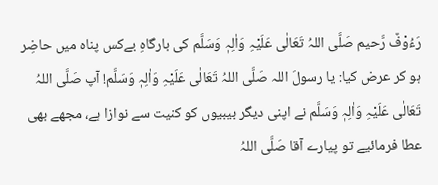رَءُوْفٌ رَّحیم صَلَّی اللہُ تَعَالٰی عَلَیْہِ وَاٰلِہٖ وَسَلَّم کی بارگاہِ بےکس پناہ میں حاضِر ہو کر عرض کیا: یا رسولَ اللہ صَلَّی اللہُ تَعَالٰی عَلَیْہِ وَاٰلِہٖ وَسَلَّم! آپ صَلَّی اللہُ تَعَالٰی عَلَیْہِ وَاٰلِہٖ وَسَلَّم نے اپنی دیگر بیبیوں کو کنیت سے نوازا ہے، مجھے بھی عطا فرمائیے تو پیارے آقا صَلَّی اللہُ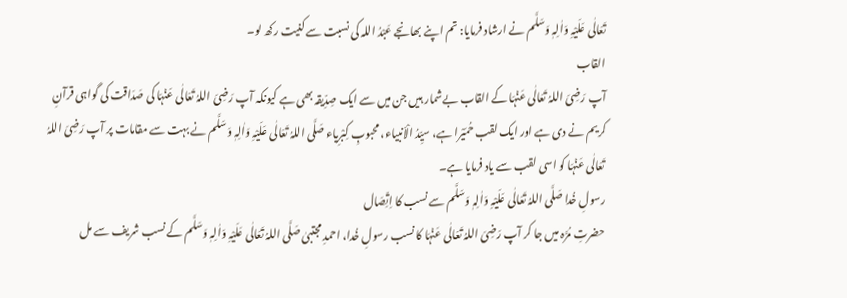تَعَالٰی عَلَیْہِ وَاٰلِہٖ وَسَلَّم نے ارشاد فرمایا: تم اپنے بھانجے عَبْدُ اللہ کی نسبت سے کنیت رکھ لو۔
القاب
آپ رَضِیَ اللہُ تَعَالٰی عَنۡہَا کے القاب بےشمار ہیں جن میں سے ایک صِدِّیقہ بھی ہے کیونکہ آپ رَضِیَ اللہُ تَعَالٰی عَنۡہَا کی صَدَاقت کی گواہی قرآنِ کریم نے دی ہے اور ایک لقب حُمَیْرا ہے، سیِّدُ الْاَنبیاء، محبوبِ کِبْرِیاء صَلَّی اللہُ تَعَالٰی عَلَیْہِ وَاٰلِہٖ وَسَلَّم نے بہت سے مقامات پر آپ رَضِیَ اللہُ تَعَالٰی عَنۡہَا کو اسی لقب سے یاد فرمایا ہے۔
رسولِ خُدا صَلَّی اللہُ تَعَالٰی عَلَیْہِ وَاٰلِہٖ وَسَلَّم سے نسب کا اِتِّصَال
حضرتِ مُرَّہ میں جا کر آپ رَضِیَ اللہُ تَعَالٰی عَنۡہَا کا نسب رسولِ خُدا، احمدِ مجتبیٰ صَلَّی اللہُ تَعَالٰی عَلَیْہِ وَاٰلِہٖ وَسَلَّم کے نسب شریف سے مل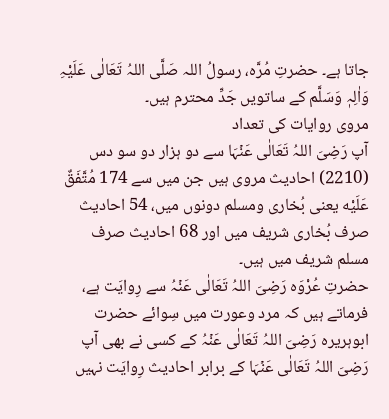جاتا ہے۔ حضرتِ مُرَّہ، رسولُ اللہ صَلَّی اللہُ تَعَالٰی عَلَیْہِ وَاٰلِہٖ وَسَلَّم کے ساتویں جَدِّ محترم ہیں۔
مروی روایات کی تعداد
آپ رَضِیَ اللہُ تَعَالٰی عَنۡہَا سے دو ہزار دو سو دس (2210) احادیث مروی ہیں جن میں سے 174 مُتَّفَقٌ عَلَیْه یعنی بُخاری ومسلم دونوں میں، 54 احادیث صرف بُخاری شریف میں اور 68 احادیث صرف مسلم شریف میں ہیں۔
حضرتِ عُرْوَہ رَضِیَ اللہُ تَعَالٰی عَنۡہُ سے رِوایَت ہے، فرماتے ہیں کہ مرد وعورت میں سِوائے حضرت ابوہریرہ رَضِیَ اللہُ تَعَالٰی عَنۡہُ کے کسی نے بھی آپ رَضِیَ اللہُ تَعَالٰی عَنۡہَا کے برابر احادیث رِوایَت نہیں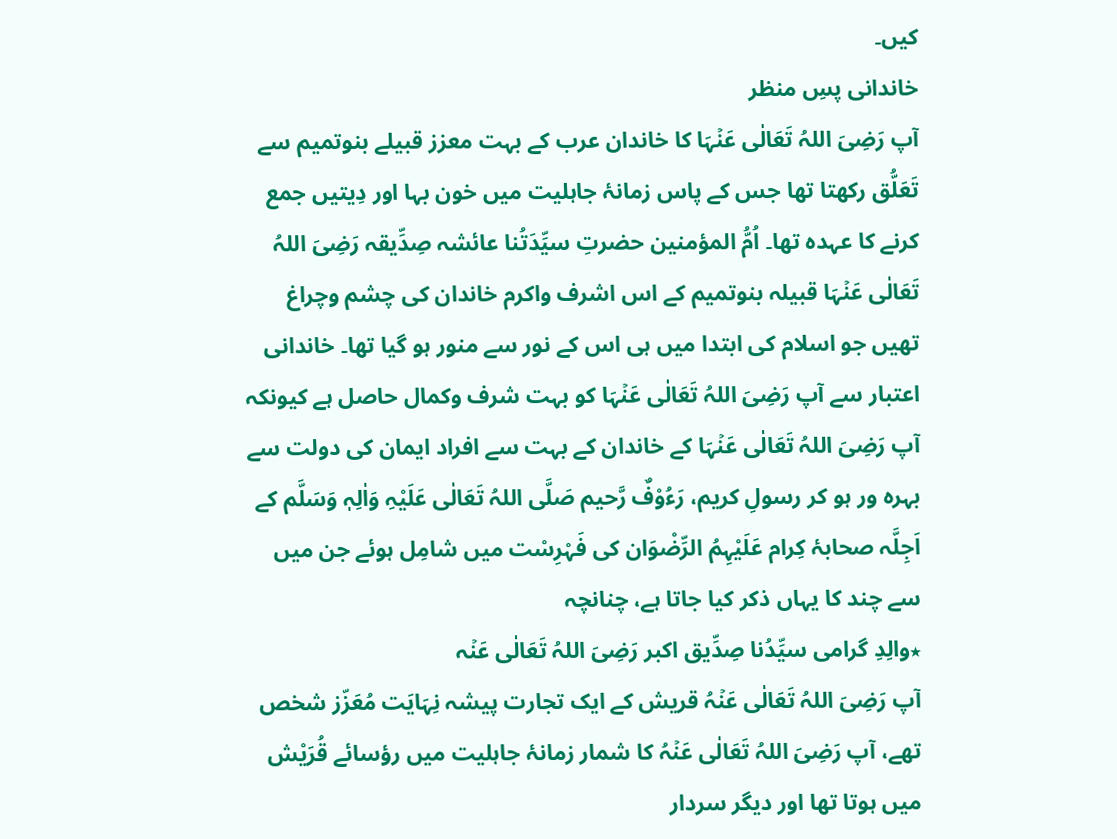کیں۔
خاندانی پسِ منظر
آپ رَضِیَ اللہُ تَعَالٰی عَنۡہَا کا خاندان عرب کے بہت معزز قبیلے بنوتمیم سے تَعَلُّق رکھتا تھا جس کے پاس زمانۂ جاہلیت میں خون بہا اور دِیتیں جمع کرنے کا عہدہ تھا۔ اُمُّ المؤمنین حضرتِ سیِّدَتُنا عائشہ صِدِّیقہ رَضِیَ اللہُ تَعَالٰی عَنۡہَا قبیلہ بنوتمیم کے اس اشرف واکرم خاندان کی چشم وچراغ تھیں جو اسلام کی ابتدا میں ہی اس کے نور سے منور ہو گیا تھا۔ خاندانی اعتبار سے آپ رَضِیَ اللہُ تَعَالٰی عَنۡہَا کو بہت شرف وکمال حاصل ہے کیونکہ آپ رَضِیَ اللہُ تَعَالٰی عَنۡہَا کے خاندان کے بہت سے افراد ایمان کی دولت سے بہرہ ور ہو کر رسولِ کریم، رَءُوْفٌ رَّحیم صَلَّی اللہُ تَعَالٰی عَلَیْہِ وَاٰلِہٖ وَسَلَّم کے اَجِلَّہ صحابۂ کِرام عَلَیْہِمُ الرِّضْوَان کی فَہْرِسْت میں شامِل ہوئے جن میں سے چند کا یہاں ذکر کیا جاتا ہے، چنانچہ
٭والِدِ گرامی سیِّدُنا صِدِّیق اکبر رَضِیَ اللہُ تَعَالٰی عَنۡہ
آپ رَضِیَ اللہُ تَعَالٰی عَنۡہُ قریش کے ایک تجارت پیشہ نِہَایَت مُعَزّز شخص تھے، آپ رَضِیَ اللہُ تَعَالٰی عَنۡہُ کا شمار زمانۂ جاہلیت میں رؤسائے قُرَیْش میں ہوتا تھا اور دیگر سردار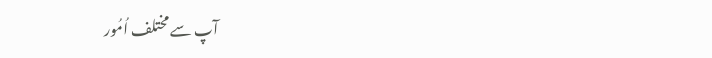آپ سے مختلف اُمُور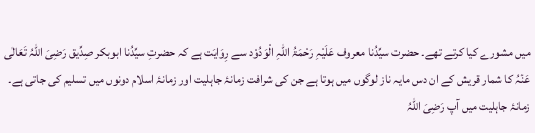میں مشورے کیا کرتے تھے۔ حضرت سیِّدُنا معروف عَلَیْہِ رَحْمَۃُ اللہِ الْوَدُوْد سے رِوَایَت ہے کہ حضرتِ سیِّدُنا ابوبکر صِدِّیق رَضِیَ اللہُ تَعَالٰی عَنۡہُ کا شمار قریش کے ان دس مایہ ناز لوگوں میں ہوتا ہے جن کی شرافت زمانۂ جاہلیت اور زمانۂ اسلام دونوں میں تسلیم کی جاتی ہے۔ زمانۂ جاہلیت میں آپ رَضِیَ اللہُ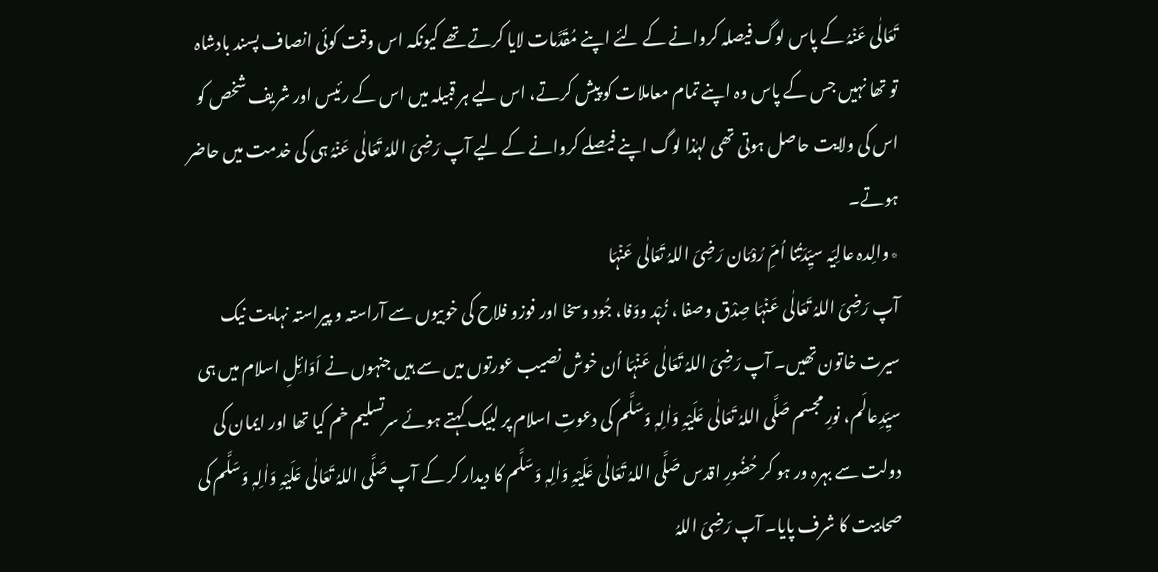تَعَالٰی عَنۡہُ کے پاس لوگ فیصلہ کروانے کے لئے اپنے مُقَدَّمات لایا کرتے تھے کیونکہ اس وقت کوئی انصاف پسند بادشاہ تو تھا نہیں جس کے پاس وہ اپنے تمام معاملات کو پیش کرتے، اس لیے ہر قبیلہ میں اس کے رئیس اور شریف شخص کو اس کی ولایت حاصل ہوتی تھی لہٰذا لوگ اپنے فیصلے کروانے کے لیے آپ رَضِیَ اللہُ تَعَالٰی عَنۡہُ ہی کی خدمت میں حاضر ہوتے۔
٭والِدہ عالِیَہ سیِّدَتُنا اُمِّ رُوْمَان رَضِیَ اللہُ تَعَالٰی عَنۡہَا
آپ رَضِیَ اللہُ تَعَالٰی عَنۡہَا صِدْق وصفا ، زُہْد ووَفا، جُود وسخا اور فوزو فلاح کی خوبیوں سے آراستہ و پیراستہ نہایت نیک سیرت خاتون تھیں۔ آپ رَضِیَ اللہُ تَعَالٰی عَنۡہَا اُن خوش نصیب عورتوں میں سے ہیں جنہوں نے اَوَائِلِ اسلام میں ہی سیِّدِعالَم، نورِ مجسم صَلَّی اللہُ تَعَالٰی عَلَیْہِ وَاٰلِہٖ وَسَلَّم کی دعوتِ اسلام پر لبیک کہتے ہوئے سرتسلیم خم کیا تھا اور ایمان کی دولت سے بہرہ ور ہو کر حُضُورِ اقدس صَلَّی اللہُ تَعَالٰی عَلَیْہِ وَاٰلِہٖ وَسَلَّم کا دیدار کر کے آپ صَلَّی اللہُ تَعَالٰی عَلَیْہِ وَاٰلِہٖ وَسَلَّم کی صحابیت کا شرف پایا۔ آپ رَضِیَ اللہُ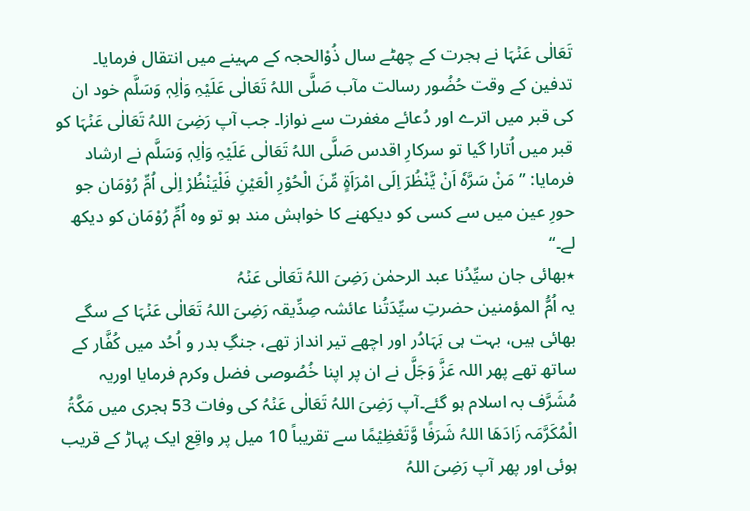تَعَالٰی عَنۡہَا نے ہجرت کے چھٹے سال ذُوْالحجہ کے مہینے میں انتقال فرمایا۔ تدفین کے وقت حُضُور رسالت مآب صَلَّی اللہُ تَعَالٰی عَلَیْہِ وَاٰلِہٖ وَسَلَّم خود ان کی قبر میں اترے اور دُعائے مغفرت سے نوازا۔ جب آپ رَضِیَ اللہُ تَعَالٰی عَنۡہَا کو قبر میں اُتارا گیا تو سرکارِ اقدس صَلَّی اللہُ تَعَالٰی عَلَیْہِ وَاٰلِہٖ وَسَلَّم نے ارشاد فرمایا: ” مَنْ سَرَّہٗ اَنْ یَّنْظُرَ اِلَی امْرَاَۃٍ مِّنَ الْحُوْرِ الْعَیْنِ فَلْیَنْظُرْ اِلٰی اُمِّ رُوْمَان جو حورِ عین میں سے کسی کو دیکھنے کا خواہش مند ہو تو وہ اُمِّ رُوْمَان کو دیکھ لے۔“
٭بھائی جان سیِّدُنا عبد الرحمٰن رَضِیَ اللہُ تَعَالٰی عَنۡہُ
یہ اُمُّ المؤمنین حضرتِ سیِّدَتُنا عائشہ صِدِّیقہ رَضِیَ اللہُ تَعَالٰی عَنۡہَا کے سگے بھائی ہیں، بہت ہی بَہَادُر اور اچھے تیر انداز تھے، جنگِ بدر و اُحُد میں کُفَّار کے ساتھ تھے پھر اللہ عَزَّ وَجَلَّ نے ان پر اپنا خُصُوصی فضل وکرم فرمایا اوریہ مُشَرَّف بہ اسلام ہو گئے۔آپ رَضِیَ اللہُ تَعَالٰی عَنۡہُ کی وفات 53 ہجری میں مَکَّۃُ الْمُکَرَّمَہ زَادَھَا اللہُ شَرَفًا وَّتَعْظِیْمًا سے تقریباً 10 میل پر واقِع ایک پہاڑ کے قریب ہوئی اور پھر آپ رَضِیَ اللہُ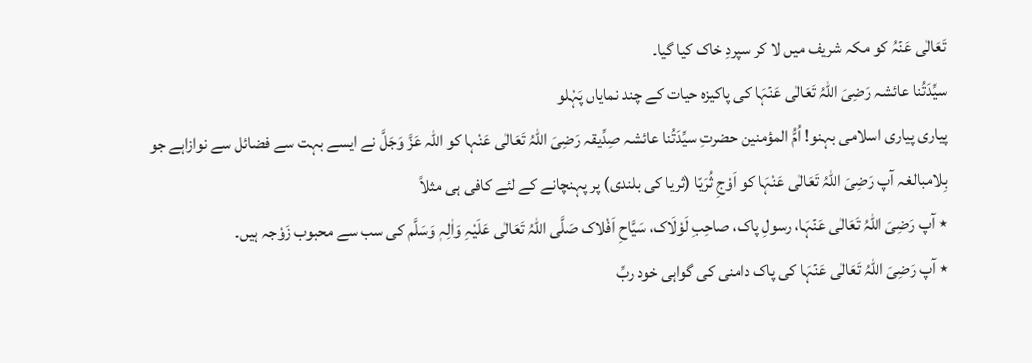تَعَالٰی عَنۡہُ کو مکہ شریف میں لا کر سپردِ خاک کیا گیا۔
سیِّدَتُنا عائشہ رَضِیَ اللہُ تَعَالٰی عَنۡہَا کی پاکیزہ حیات کے چند نمایاں پَہْلو
پیاری پیاری اسلامی بہنو! اُمُّ المؤمنین حضرتِ سیِّدَتُنا عائشہ صِدِّیقہ رَضِیَ اللّٰہُ تَعَالٰی عَنْہا کو اللہ عَزَّ وَجَلَّ نے ایسے بہت سے فضائل سے نوازاہے جو بِلامبالغہ آپ رَضِیَ اللہُ تَعَالٰی عَنْہَا کو اَوْجِ ثُرَیّا (ثریا کی بلندی) پر پہنچانے کے لئے کافی ہی مثلاً
٭ آپ رَضِیَ اللہُ تَعَالٰی عَنۡہَا، رسولِ پاک، صاحِبِ لَوْلَاک، سَیَّاحِ اَفْلاک صَلَّی اللہُ تَعَالٰی عَلَیْہِ وَاٰلِہٖ وَسَلَّم کی سب سے محبوب زَوْجہ ہیں۔
٭ آپ رَضِیَ اللہُ تَعَالٰی عَنۡہَا کی پاک دامنی کی گواہی خود ربِّ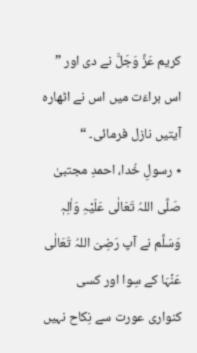کریم عَزَّ وَجَلَّ نے دی اور ” اس براءَت میں اس نے اٹھارہ آیتیں نازل فرمائی۔ “
٭ رسولِ خُدا، احمدِ مجتبیٰ صَلَّی اللہُ تَعَالٰی عَلَیْہِ وَاٰلِہٖ وَسَلَّم نے آپ رَضِیَ اللہُ تَعَالٰی عَنۡہَا کے سِوا اور کسی کنواری عورت سے نِکاح نہیں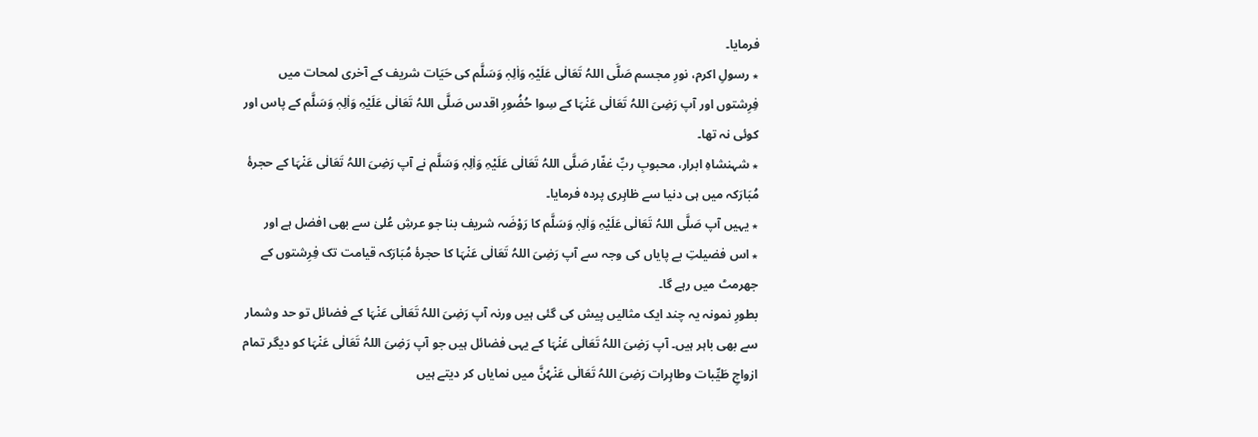فرمایا۔
٭ رسولِ اکرم، نورِ مجسم صَلَّی اللہُ تَعَالٰی عَلَیْہِ وَاٰلِہٖ وَسَلَّم کی حَیَات شریف کے آخری لمحات میں فِرِشتوں اور آپ رَضِیَ اللہُ تَعَالٰی عَنۡہَا کے سِوا حُضُورِ اقدس صَلَّی اللہُ تَعَالٰی عَلَیْہِ وَاٰلِہٖ وَسَلَّم کے پاس اور کوئی نہ تھا۔
٭ شہنشاہِ ابرار، محبوبِ ربِّ غفّار صَلَّی اللہُ تَعَالٰی عَلَیْہِ وَاٰلِہٖ وَسَلَّم نے آپ رَضِیَ اللہُ تَعَالٰی عَنۡہَا کے حجرۂ مُبَارَکہ میں ہی دنیا سے ظاہِری پردہ فرمایا۔
٭ یہیں آپ صَلَّی اللہُ تَعَالٰی عَلَیْہِ وَاٰلِہٖ وَسَلَّم کا رَوْضَہ شریف بنا جو عرشِ عُلیٰ سے بھی افضل ہے اور
٭ اس فضیلتِ بے پایاں کی وجہ سے آپ رَضِیَ اللہُ تَعَالٰی عَنۡہَا کا حجرۂ مُبَارَکہ قیامت تک فِرِشتوں کے جھرمٹ میں رہے گا۔
بطورِ نمونہ یہ چند ایک مثالیں پیش کی گئی ہیں ورنہ آپ رَضِیَ اللہُ تَعَالٰی عَنۡہَا کے فضائل تو حد وشمار سے بھی باہر ہیں۔ آپ رَضِیَ اللہُ تَعَالٰی عَنۡہَا کے یہی فضائل ہیں جو آپ رَضِیَ اللہُ تَعَالٰی عَنۡہَا کو دیگر تمام ازواجِ طَیِّبات وطاہِرات رَضِیَ اللہُ تَعَالٰی عَنۡہُنَّ میں نمایاں کر دیتے ہیں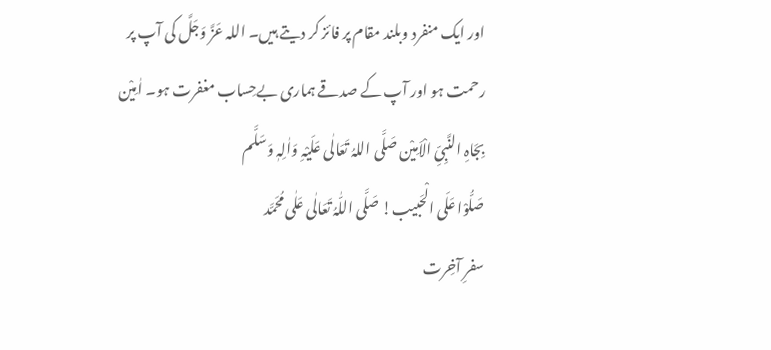اور ایک منفرد وبلند مقام پر فائز کر دیتے ہیں۔ اللہ عَزَّ وَجَلَّ کی آپ پر رحمت ہو اور آپ کے صدقے ہماری بےحِساب مغفرت ہو۔ اٰمِیْن بِجَاہِ النَّبِیِّ الْاَمِیْن صَلَّی اللہُ تَعَالٰی عَلَیْہِ وَاٰلِہٖ وَسَلَّم
صَلُّوْا عَلَی الْحَبیب! صَلَّی اللّٰہُ تَعَالٰی عَلٰی مُحَمَّد
سفرِ آخِرت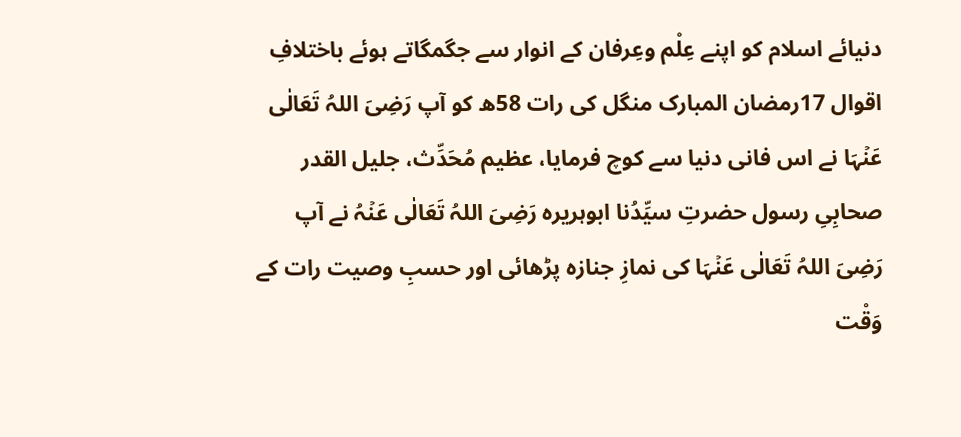دنیائے اسلام کو اپنے عِلْم وعِرفان کے انوار سے جگمگاتے ہوئے باختلافِ اقوال 17رمضان المبارک منگل کی رات 58ھ کو آپ رَضِیَ اللہُ تَعَالٰی عَنۡہَا نے اس فانی دنیا سے کوچ فرمایا، عظیم مُحَدِّث، جلیل القدر صحابِیِ رسول حضرتِ سیِّدُنا ابوہریرہ رَضِیَ اللہُ تَعَالٰی عَنۡہُ نے آپ رَضِیَ اللہُ تَعَالٰی عَنۡہَا کی نمازِ جنازہ پڑھائی اور حسبِ وصیت رات کے وَقْت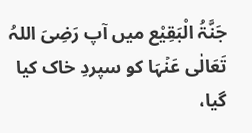جَنَّۃُ الْبَقِیْع میں آپ رَضِیَ اللہُ تَعَالٰی عَنۡہَا کو سپردِ خاک کیا گیا،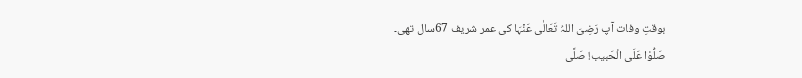بوقتِ وفات آپ رَضِیَ اللہُ تَعَالٰی عَنۡہَا کی عمر شریف 67سال تھی۔
صَلُّوْا عَلَی الْحَبیب! صَلَّی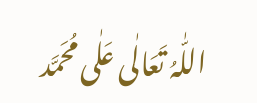اللّٰہُ تَعَالٰی عَلٰی مُحَمَّد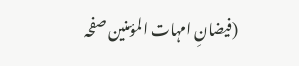(فیضانِ امہات المؤمنین صفحہ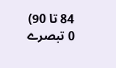84 تا 90)
0 تبصرے